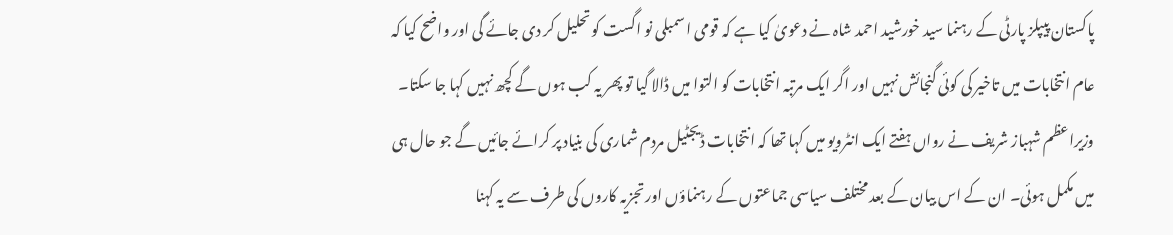پاکستان پیپلز پارٹی کے رہنما سید خورشید احمد شاہ نے دعویٰ کیا ہے کہ قومی اسمبلی نو اگست کو تحلیل کر دی جائے گی اور واضح کیا کہ عام انتخابات میں تاخیر کی کوئی گنجائش نہیں اور اگر ایک مرتبہ انتخابات کو التوا میں ڈالا گیا تو پھر یہ کب ہوں گے کچھ نہیں کہا جا سکتا۔
وزیراعظم شہباز شریف نے رواں ہفتے ایک انٹرویو میں کہا تھا کہ انتخابات ڈیجٹیل مردم شماری کی بنیاد پر کرائے جائیں گے جو حال ہی میں مکمل ہوئی۔ ان کے اس بیان کے بعد مختلف سیاسی جماعتوں کے رہنماؤں اور تجزیہ کاروں کی طرف سے یہ کہنا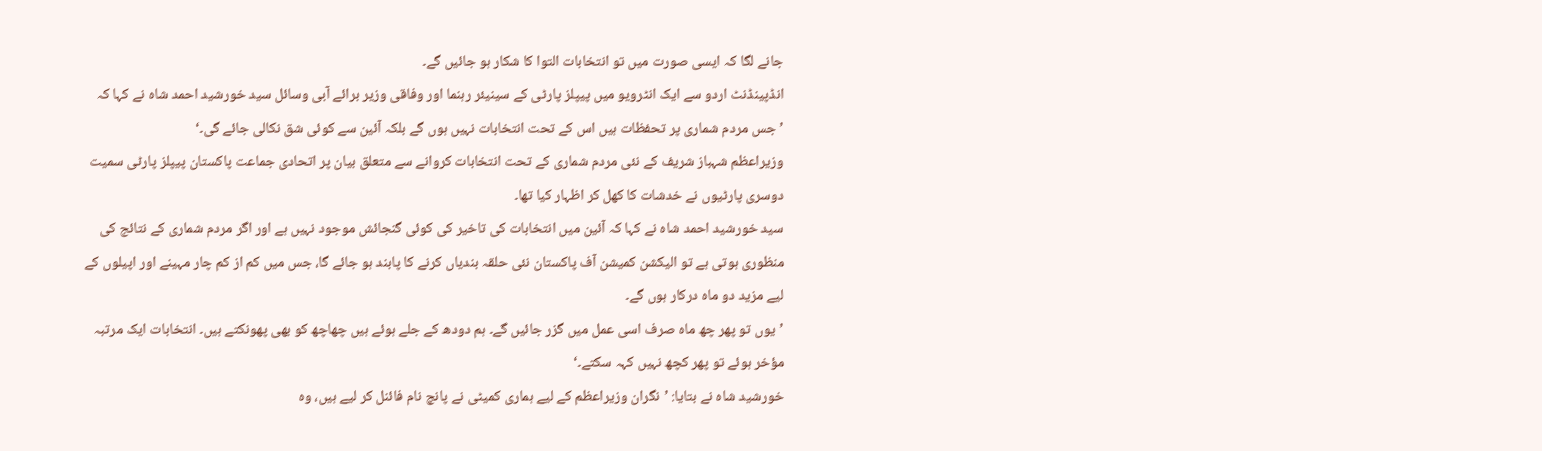جانے لگا کہ ایسی صورت میں تو انتخابات التوا کا شکار ہو جائیں گے۔
انڈپینڈنٹ اردو سے ایک انٹرویو میں پیپلز پارٹی کے سینیئر رہنما اور وفاقی وزیر برائے آبی وسائل سید خورشید احمد شاہ نے کہا کہ ’جس مردم شماری پر تحفظات ہیں اس کے تحت انتخابات نہیں ہوں گے بلکہ آئین سے کوئی شق نکالی جائے گی۔‘
وزیراعظم شہباز شریف کے نئی مردم شماری کے تحت انتخابات کروانے سے متعلق بیان پر اتحادی جماعت پاکستان پیپلز پارٹی سمیت دوسری پارٹیوں نے خدشات کا کھل کر اظہار کیا تھا۔
سید خورشید احمد شاہ نے کہا کہ آئین میں انتخابات کی تاخیر کی کوئی گنجائش موجود نہیں ہے اور اگر مردم شماری کے نتائج کی منظوری ہوتی ہے تو الیکشن کمیشن آف پاکستان نئی حلقہ بندیاں کرنے کا پابند ہو جائے گا، جس میں کم از کم چار مہینے اور اپیلوں کے لیے مزید دو ماہ درکار ہوں گے۔
’یوں تو پھر چھ ماہ صرف اسی عمل میں گزر جائیں گے۔ ہم دودھ کے جلے ہوئے ہیں چھاچھ کو بھی پھونکتے ہیں۔ انتخابات ایک مرتبہ مؤخر ہوئے تو پھر کچھ نہیں کہہ سکتے۔‘
خورشید شاہ نے بتایا: ’نگران وزیراعظم کے لیے ہماری کمیٹی نے پانچ نام فائنل کر لیے ہیں، وہ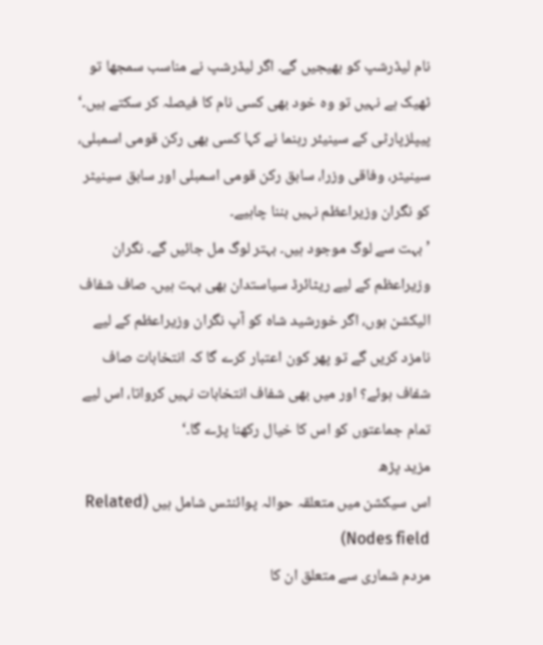نام لیڈرشپ کو بھیجیں گے۔ اگر لیڈرشپ نے مناسب سمجھا تو ٹھیک ہے نہیں تو وہ خود بھی کسی نام کا فیصلہ کر سکتے ہیں۔‘
پیپلزپارٹی کے سینیئر رہنما نے کہا کسی بھی رکن قومی اسمبلی، سینیٹر، وفاقی وزرا، سابق رکن قومی اسمبلی اور سابق سینیٹر کو نگران وزیراعظم نہیں بننا چاہیے۔
’بہت سے لوگ موجود ہیں۔ بہتر لوگ مل جائیں گے۔ نگران وزیراعظم کے لیے ریٹائرڈ سیاستدان بھی بہت ہیں۔ صاف شفاف الیکشن ہوں، اگر خورشید شاہ کو آپ نگران وزیراعظم کے لیے نامزد کریں گے تو پھر کون اعتبار کرے گا کہ انتخابات صاف شفاف ہوئے؟ اور میں بھی شفاف انتخابات نہیں کرواتا، اس لیے تمام جماعتوں کو اس کا خیال رکھنا پڑے گا۔‘
مزید پڑھ
اس سیکشن میں متعلقہ حوالہ پوائنٹس شامل ہیں (Related Nodes field)
مردم شماری سے متعلق ان کا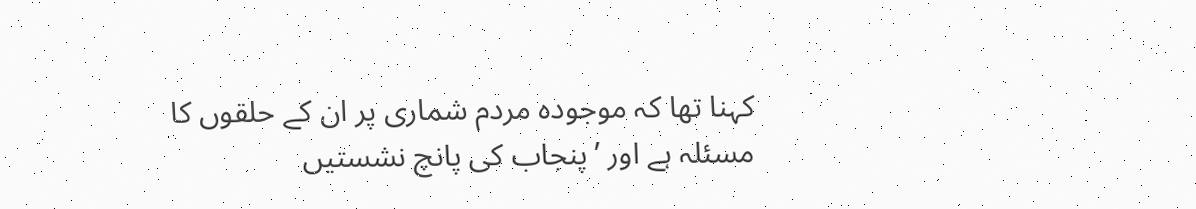کہنا تھا کہ موجودہ مردم شماری پر ان کے حلقوں کا مسئلہ ہے اور ’پنجاب کی پانچ نشستیں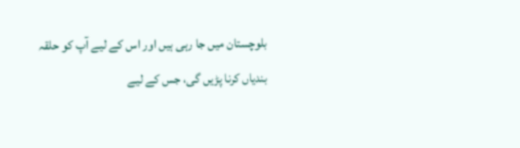بلوچستان میں جا رہی ہیں اور اس کے لیے آپ کو حلقہ بندیاں کرنا پڑیں گی، جس کے لیے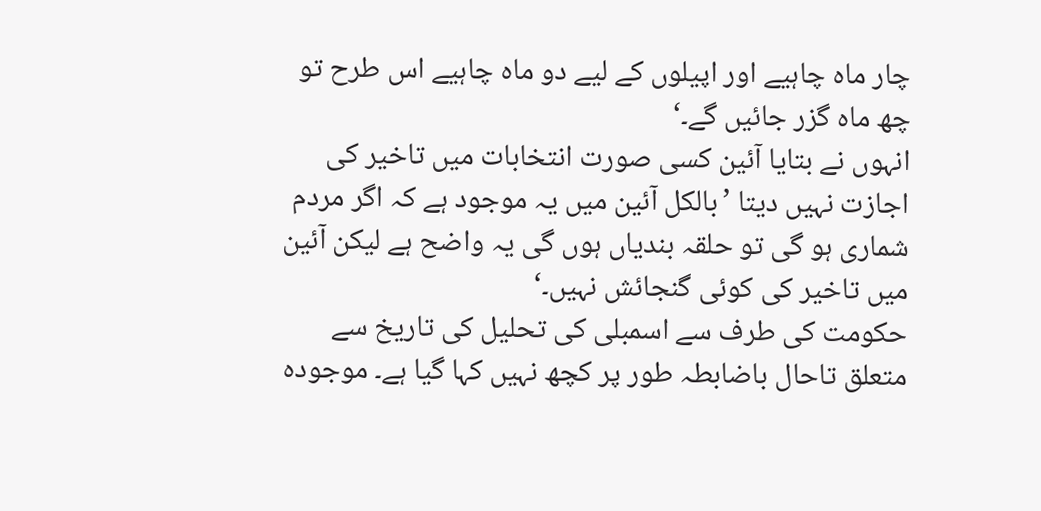چار ماہ چاہیے اور اپیلوں کے لیے دو ماہ چاہیے اس طرح تو چھ ماہ گزر جائیں گے۔‘
انہوں نے بتایا آئین کسی صورت انتخابات میں تاخیر کی اجازت نہیں دیتا ’بالکل آئین میں یہ موجود ہے کہ اگر مردم شماری ہو گی تو حلقہ بندیاں ہوں گی یہ واضح ہے لیکن آئین میں تاخیر کی کوئی گنجائش نہیں۔‘
حکومت کی طرف سے اسمبلی کی تحلیل کی تاریخ سے متعلق تاحال باضابطہ طور پر کچھ نہیں کہا گیا ہے۔ موجودہ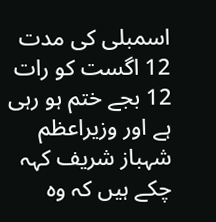اسمبلی کی مدت 12 اگست کو رات 12 بجے ختم ہو رہی ہے اور وزیراعظم شہباز شریف کہہ چکے ہیں کہ وہ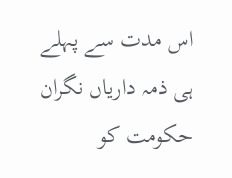اس مدت سے پہلے ہی ذمہ داریاں نگران حکومت کو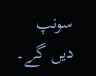سونپ دیں گے۔